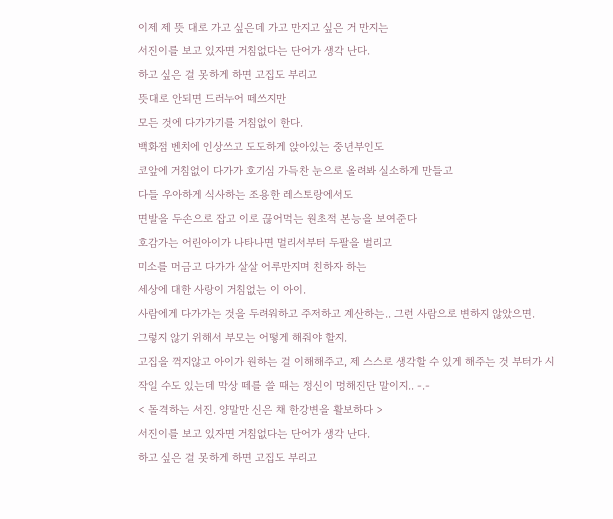이제 제 뜻 대로 가고 싶은데 가고 만지고 싶은 거 만지는
서진이를 보고 있자면 거침없다는 단어가 생각 난다.
하고 싶은 걸 못하게 하면 고집도 부리고
뜻대로 안되면 드러누어 떼쓰지만
모든 것에 다가가기를 거침없이 한다.
백화점 벤치에 인상쓰고 도도하게 앉아있는 중년부인도
코앞에 거침없이 다가가 호기심 가득찬 눈으로 올려봐 실소하게 만들고
다들 우아하게 식사하는 조용한 레스토랑에서도
면발을 두손으로 잡고 이로 끊어먹는 원초적 본능을 보여준다
호감가는 어린아이가 나타나면 멀리서부터 두팔을 벌리고
미소를 머금고 다가가 살살 어루만지며 친하자 하는
세상에 대한 사랑이 거침없는 이 아이.
사람에게 다가가는 것을 두려워하고 주저하고 계산하는.. 그런 사람으로 변하지 않았으면.
그렇지 않기 위해서 부모는 어떻게 해줘야 할지.
고집을 꺽지않고 아이가 원하는 걸 이해해주고, 제 스스로 생각할 수 있게 해주는 것 부터가 시작일 수도 있는데 막상 떼를 쓸 때는 정신이 멍해진단 말이지.. -.-
< 돌격하는 서진. 양말만 신은 채 한강변을 활보하다 >
서진이를 보고 있자면 거침없다는 단어가 생각 난다.
하고 싶은 걸 못하게 하면 고집도 부리고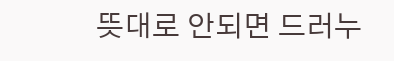뜻대로 안되면 드러누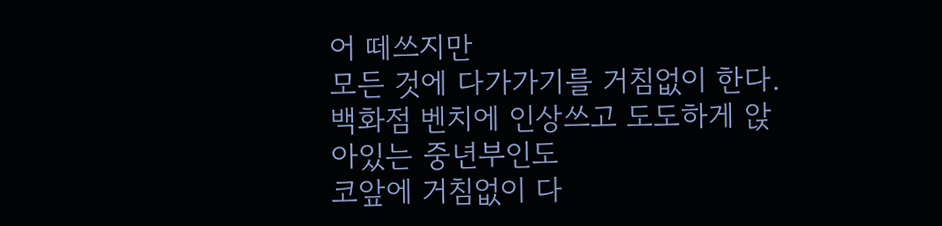어 떼쓰지만
모든 것에 다가가기를 거침없이 한다.
백화점 벤치에 인상쓰고 도도하게 앉아있는 중년부인도
코앞에 거침없이 다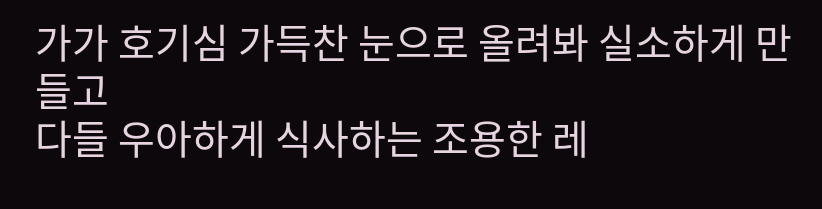가가 호기심 가득찬 눈으로 올려봐 실소하게 만들고
다들 우아하게 식사하는 조용한 레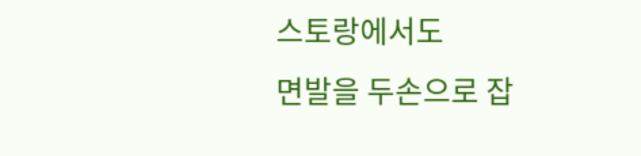스토랑에서도
면발을 두손으로 잡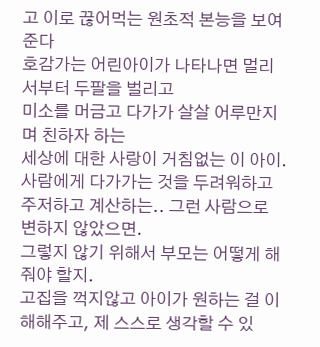고 이로 끊어먹는 원초적 본능을 보여준다
호감가는 어린아이가 나타나면 멀리서부터 두팔을 벌리고
미소를 머금고 다가가 살살 어루만지며 친하자 하는
세상에 대한 사랑이 거침없는 이 아이.
사람에게 다가가는 것을 두려워하고 주저하고 계산하는.. 그런 사람으로 변하지 않았으면.
그렇지 않기 위해서 부모는 어떻게 해줘야 할지.
고집을 꺽지않고 아이가 원하는 걸 이해해주고, 제 스스로 생각할 수 있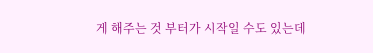게 해주는 것 부터가 시작일 수도 있는데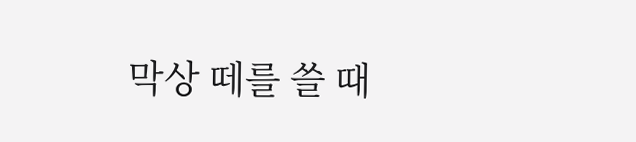막상 떼를 쓸 때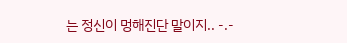는 정신이 멍해진단 말이지.. -.-